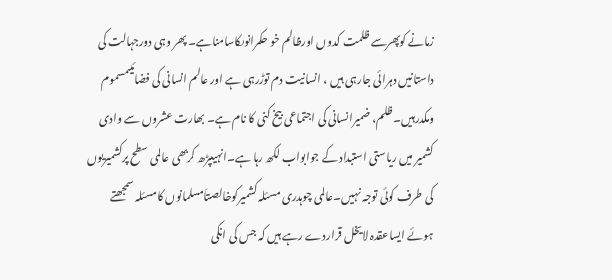زمانے کوپھرسے ظلمت کدوں اورظالم خو حکمرانوںکاسامناہے۔ پھر وہی دورجہالت کی داستانیں دہرائی جارہی ہیں ، انسانیت دم توڑرہی ہے اور عالم انسانی کی فضائیںمسموم ومکدرہیں۔ظلم، ضمیرانسانی کی اجتماعی بیخ کنی کا نام ہے۔ بھارت عشروں سے وادی کشمیر میں ریاستی استبداد کے جوابواب لکھ رہا ہے۔انہیںپڑھ کربھی عالمی سطح پرکشمیریوں کی طرف کوئی توجہ نہیں۔عالمی چوہدری مسئلہ کشمیرکوخالصتاَمسلمانوں کامسئلہ سمجھتے ہوئے ایساعقدہ لایخل قراردے رہے ہیں کہ جس کی انکی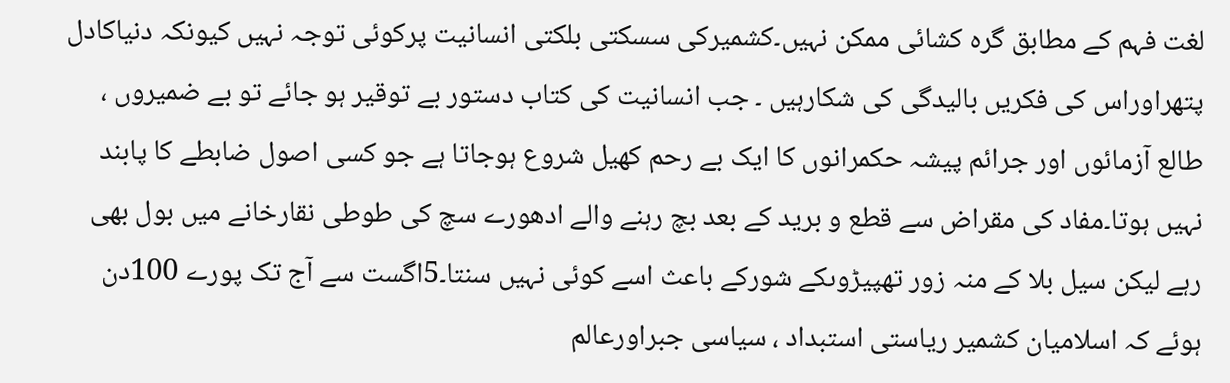لغت فہم کے مطابق گرہ کشائی ممکن نہیں۔کشمیرکی سسکتی بلکتی انسانیت پرکوئی توجہ نہیں کیونکہ دنیاکادل پتھراوراس کی فکریں بالیدگی کی شکارہیں ۔ جب انسانیت کی کتاب دستور بے توقیر ہو جائے تو بے ضمیروں ، طالع آزمائوں اور جرائم پیشہ حکمرانوں کا ایک بے رحم کھیل شروع ہوجاتا ہے جو کسی اصول ضابطے کا پابند نہیں ہوتا۔مفاد کی مقراض سے قطع و برید کے بعد بچ رہنے والے ادھورے سچ کی طوطی نقارخانے میں بول بھی رہے لیکن سیل بلا کے منہ زور تھپیڑوںکے شورکے باعث اسے کوئی نہیں سنتا۔5اگست سے آج تک پورے 100دن ہوئے کہ اسلامیان کشمیر ریاستی استبداد ، سیاسی جبراورعالم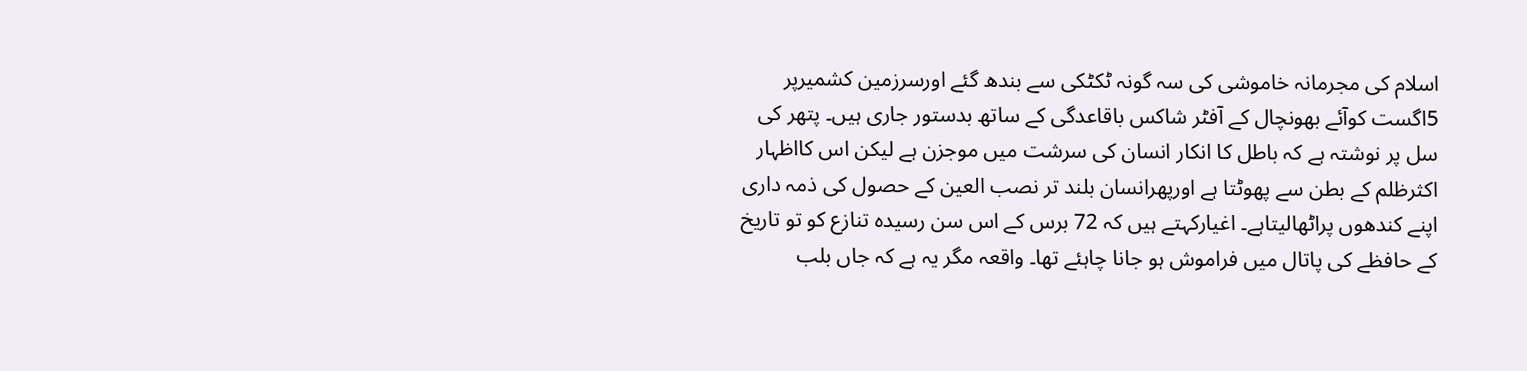اسلام کی مجرمانہ خاموشی کی سہ گونہ ٹکٹکی سے بندھ گئے اورسرزمین کشمیرپر 5اگست کوآئے بھونچال کے آفٹر شاکس باقاعدگی کے ساتھ بدستور جاری ہیں۔ پتھر کی سل پر نوشتہ ہے کہ باطل کا انکار انسان کی سرشت میں موجزن ہے لیکن اس کااظہار اکثرظلم کے بطن سے پھوٹتا ہے اورپھرانسان بلند تر نصب العین کے حصول کی ذمہ داری اپنے کندھوں پراٹھالیتاہے۔ اغیارکہتے ہیں کہ 72 برس کے اس سن رسیدہ تنازع کو تو تاریخ کے حافظے کی پاتال میں فراموش ہو جانا چاہئے تھا۔ واقعہ مگر یہ ہے کہ جاں بلب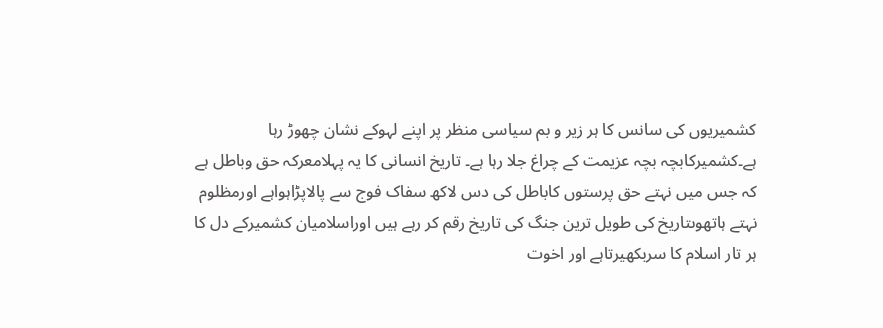کشمیریوں کی سانس کا ہر زیر و بم سیاسی منظر پر اپنے لہوکے نشان چھوڑ رہا ہے۔کشمیرکابچہ بچہ عزیمت کے چراغ جلا رہا ہے۔ تاریخ انسانی کا یہ پہلامعرکہ حق وباطل ہے کہ جس میں نہتے حق پرستوں کاباطل کی دس لاکھ سفاک فوج سے پالاپڑاہواہے اورمظلوم نہتے ہاتھوںتاریخ کی طویل ترین جنگ کی تاریخ رقم کر رہے ہیں اوراسلامیان کشمیرکے دل کا ہر تار اسلام کا سربکھیرتاہے اور اخوت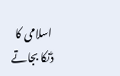اسلامی کا ڈنکا بجاتے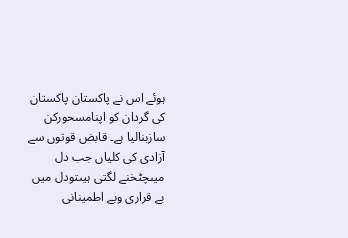ہوئے اس نے پاکستان پاکستان کی گردان کو اپنامسحورکن سازبنالیا ہے۔ قابض قوتوں سے آزادی کی کلیاں جب دل میںچٹخنے لگتی ہیںتودل میں بے قراری وبے اطمینانی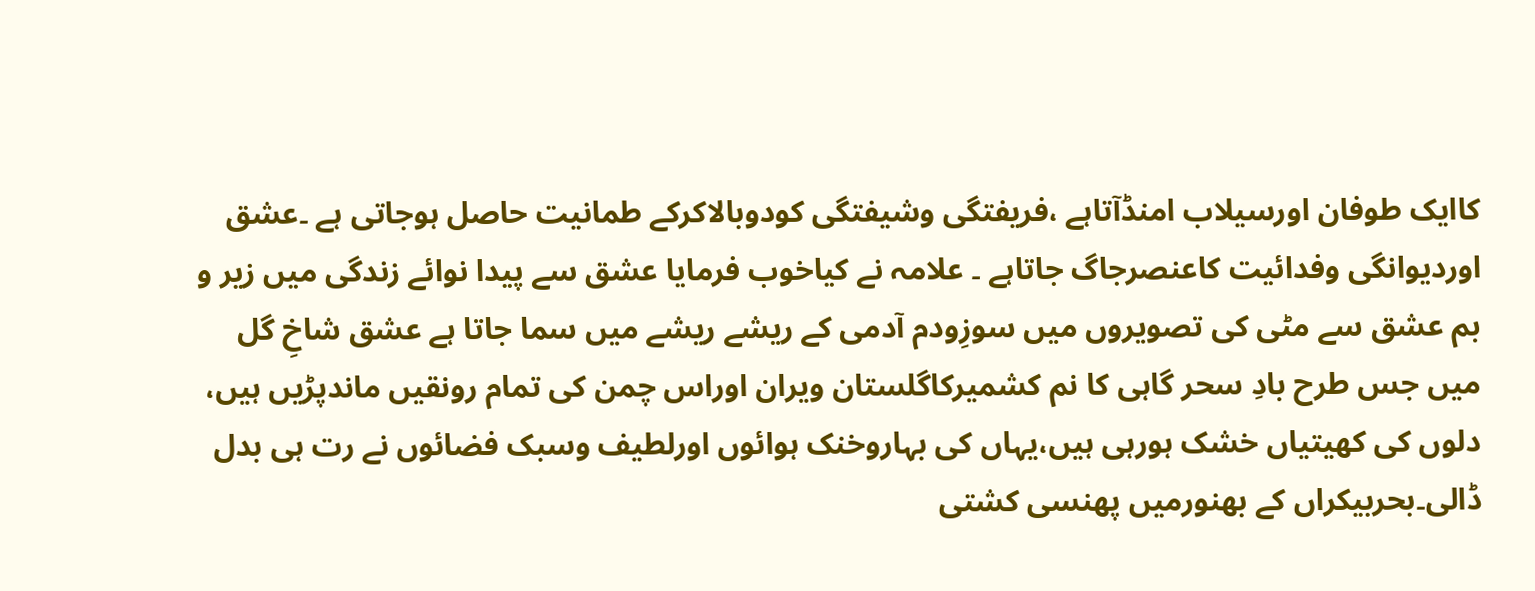کاایک طوفان اورسیلاب امنڈآتاہے ،فریفتگی وشیفتگی کودوبالاکرکے طمانیت حاصل ہوجاتی ہے ۔عشق اوردیوانگی وفدائیت کاعنصرجاگ جاتاہے ۔ علامہ نے کیاخوب فرمایا عشق سے پیدا نوائے زندگی میں زیر و بم عشق سے مٹی کی تصویروں میں سوزِودم آدمی کے ریشے ریشے میں سما جاتا ہے عشق شاخِ گل میں جس طرح بادِ سحر گاہی کا نم کشمیرکاگلستان ویران اوراس چمن کی تمام رونقیں ماندپڑیں ہیں، دلوں کی کھیتیاں خشک ہورہی ہیں،یہاں کی بہاروخنک ہوائوں اورلطیف وسبک فضائوں نے رت ہی بدل ڈالی۔بحربیکراں کے بھنورمیں پھنسی کشتی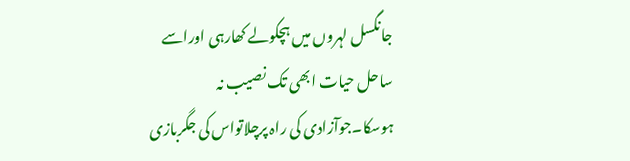جانگسل لہروں میں ہچکولے کھارہی اوراسے ساحل حیات ابھی تک نصیب نہ ہوسکا۔جوآزادی کی راہ پرچلاتواس کی جگربازی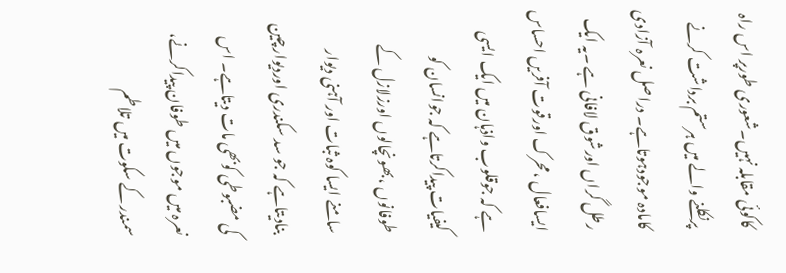کاکوئی مقابلہ نہیں۔شعوری طورپر اس راہ پرنکلنے والے میں ہرستم برداشت کرنے کامادہ موجودہوتاہے۔ دراصل نعرہ آزادی رطل گراں اورشوق لافانی ہے ۔یہ ایک ایسافعال ،محرک اورقوت آفریں احساس ہے کہ جوقلوب واذہان میں ایک ایسی کیفیات پیداکرتاہے کہ جوانسان کو طوفانوں ،بھونچالوں اورزلازل کے سامنے ایسا کوہ ثبات اور آہنی دیوار بنادیتاہے کہ جو سد سکندری اوردیوارچین کی مضبوطی کوبھی مات دیتاہے۔ اس نعرہ میں موجوں میں طوفان پیداکرنے، سمندر کے سکوت میں تلاطم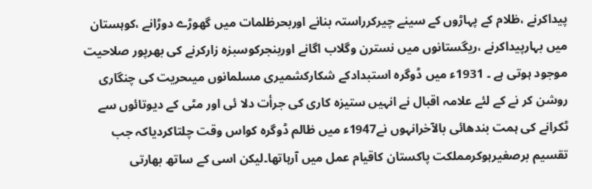پیداکرنے ،ظلام کے پہاڑوں کے سینے چیرکرراستہ بنانے اوربحرظلمات میں گھوڑے دوڑانے ،کوہستان میں بہارپیداکرنے ،ریگستانوں میں نسترن وگلاب اگانے اوربنجرکوسبزہ زارکرنے کی بھرپور صلاحیت موجود ہوتی ہے ۔ 1931ء میں ڈوگرہ استبدادکے شکارکشمیری مسلمانوں میںحریت کی چنگاری روشن کر نے کے لئے علامہ اقبال نے انہیں ستیزہ کاری کی جرأت دلا ئی اور مٹی کے دیوتائوں سے ٹکرانے کی ہمت بندھائی بالآخرانہوں نے1947ء میں ظالم ڈوگرہ کواس وقت چلتاکردیاکہ جب تقسیم برصغیرہوکرمملکت پاکستان کاقیام عمل میں آرہاتھا۔لیکن اسی کے ساتھ بھارتی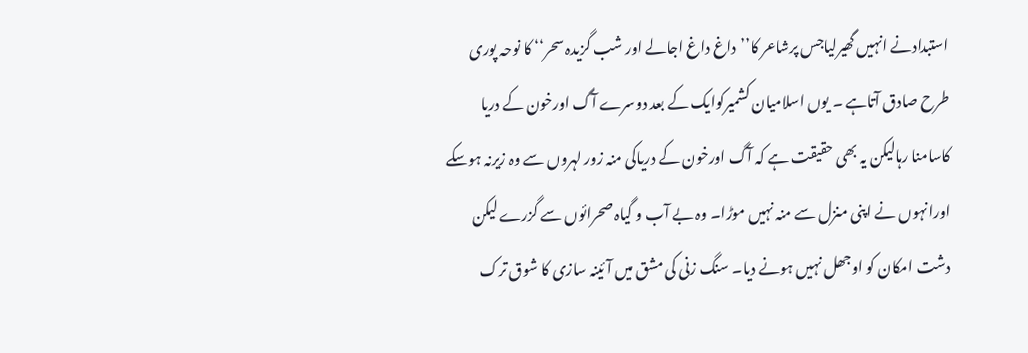استبدادنے انہیں گھیرلیاجس پرشاعر کا’’داغ داغ اجالے اور شب گزیدہ سحر‘‘ کا نوحہ پوری طرح صادق آتاہے ۔ یوں اسلامیان کشمیرکوایک کے بعد دوسرے آگ اورخون کے دریا کاسامنا رہالیکن یہ بھی حقیقت ہے کہ آگ اورخون کے دریاکی منہ زور لہروں سے وہ زیرنہ ہوسکے اورانہوں نے اپنی منزل سے منہ نہیں موڑا۔ وہ بے آب و گیاہ صحرائوں سے گزرے لیکن دشت امکان کو اوجھل نہیں ہونے دیا۔ سنگ زنی کی مشق میں آئینہ سازی کا شوق ترک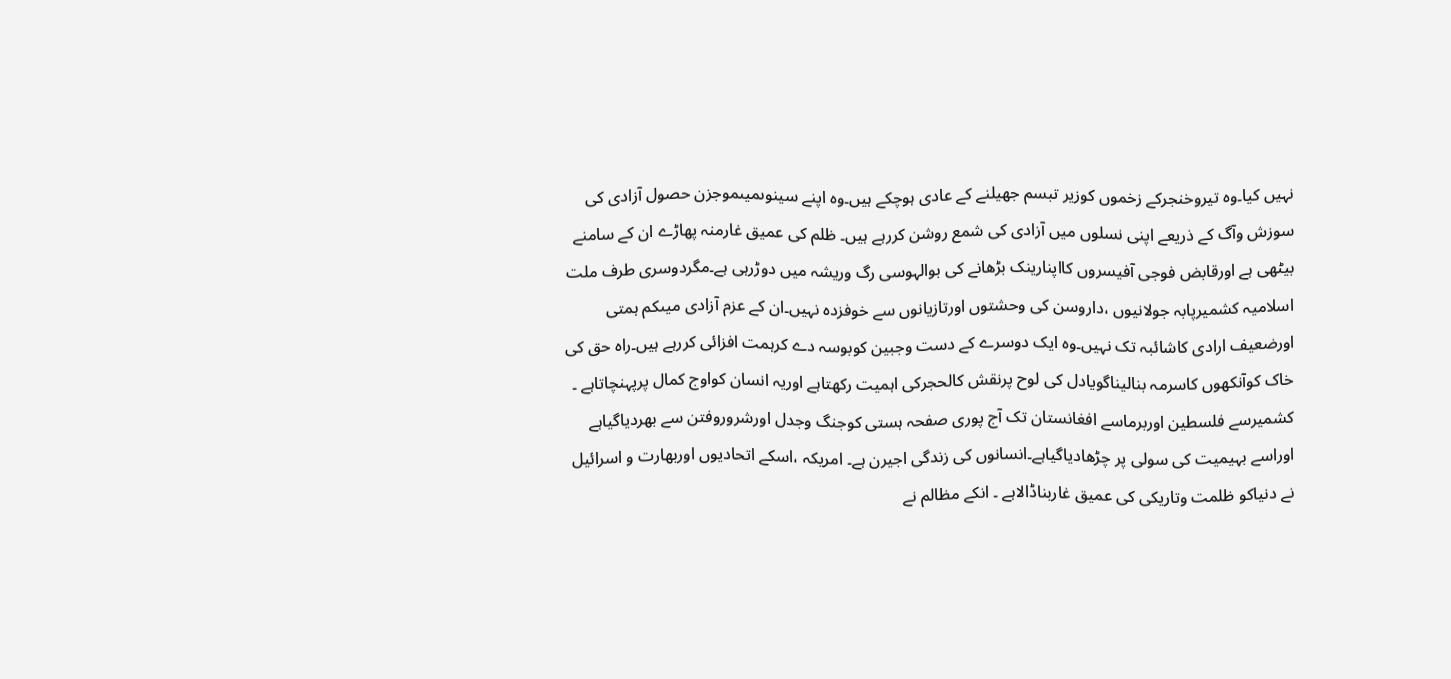نہیں کیا۔وہ تیروخنجرکے زخموں کوزیر تبسم جھیلنے کے عادی ہوچکے ہیں۔وہ اپنے سینوںمیںموجزن حصول آزادی کی سوزش وآگ کے ذریعے اپنی نسلوں میں آزادی کی شمع روشن کررہے ہیں۔ ظلم کی عمیق غارمنہ پھاڑے ان کے سامنے بیٹھی ہے اورقابض فوجی آفیسروں کااپنارینک بڑھانے کی بوالہوسی رگ وریشہ میں دوڑرہی ہے۔مگردوسری طرف ملت اسلامیہ کشمیرپابہ جولانیوں ،داروسن کی وحشتوں اورتازیانوں سے خوفزدہ نہیں۔ان کے عزم آزادی میںکم ہمتی اورضعیف ارادی کاشائبہ تک نہیں۔وہ ایک دوسرے کے دست وجبین کوبوسہ دے کرہمت افزائی کررہے ہیں۔راہ حق کی خاک کوآنکھوں کاسرمہ بنالیناگویادل کی لوح پرنقش کالحجرکی اہمیت رکھتاہے اوریہ انسان کواوج کمال پرپہنچاتاہے ۔ کشمیرسے فلسطین اوربرماسے افغانستان تک آج پوری صفحہ ہستی کوجنگ وجدل اورشروروفتن سے بھردیاگیاہے اوراسے بہیمیت کی سولی پر چڑھادیاگیاہے۔انسانوں کی زندگی اجیرن ہے۔ امریکہ ،اسکے اتحادیوں اوربھارت و اسرائیل نے دنیاکو ظلمت وتاریکی کی عمیق غاربناڈالاہے ۔ انکے مظالم نے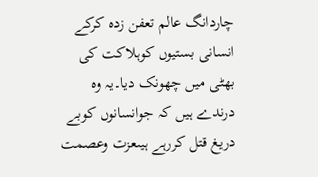چاردانگ عالم تعفن زدہ کرکے انسانی بستیوں کوہلاکت کی بھٹی میں چھونک دیا۔یہ وہ درندے ہیں کہ جوانسانوں کوبے دریغ قتل کررہے ہیںعزت وعصمت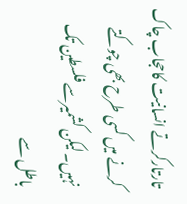تارتارکرتے انسانیت کاحجاب چاک کرنے میں کسی طرح بھی چوکتے نہیں۔لیکن کشمیرسے فلسطین تک باطل سے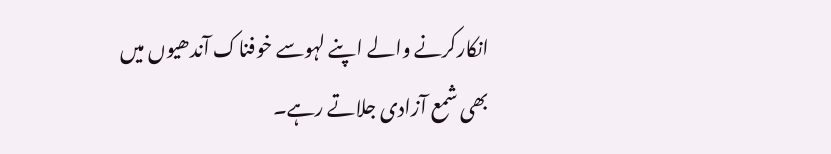انکارکرنے والے اپنے لہوسے خوفناک آندھیوں میں بھی شمع آزادی جلاتے رہے۔